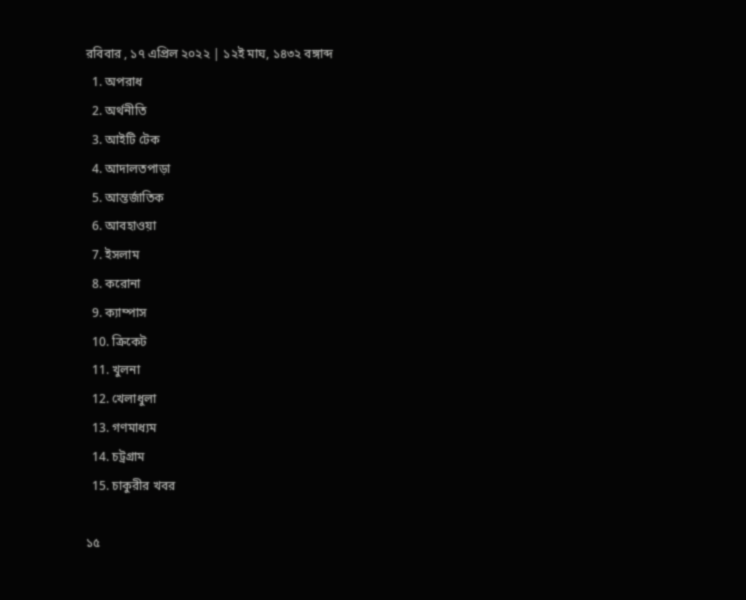রবিবার , ১৭ এপ্রিল ২০২২ | ১২ই মাঘ, ১৪৩২ বঙ্গাব্দ
  1. অপরাধ
  2. অর্থনীতি
  3. আইটি টেক
  4. আদালতপাড়া
  5. আন্তর্জাতিক
  6. আবহাওয়া
  7. ইসলাম
  8. করোনা
  9. ক্যাম্পাস
  10. ক্রিকেট
  11. খুলনা
  12. খেলাধুলা
  13. গণমাধ্যম
  14. চট্রগ্রাম
  15. চাকুরীর খবর

১৫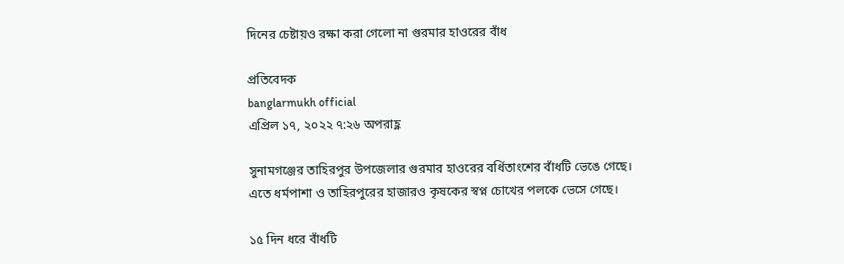দিনের চেষ্টায়ও রক্ষা করা গেলো না গুরমার হাওরের বাঁধ

প্রতিবেদক
banglarmukh official
এপ্রিল ১৭, ২০২২ ৭:২৬ অপরাহ্ণ

সুনামগঞ্জের তাহিরপুর উপজেলার গুরমার হাওরের বর্ধিতাংশের বাঁধটি ভেঙে গেছে। এতে ধর্মপাশা ও তাহিরপুরের হাজারও কৃষকের স্বপ্ন চোখের পলকে ভেসে গেছে।

১৫ দিন ধরে বাঁধটি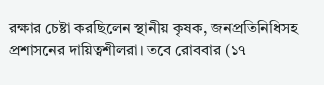রক্ষার চেষ্টা করছিলেন স্থানীয় কৃষক, জনপ্রতিনিধিসহ প্রশাসনের দায়িত্বশীলরা। তবে রোববার (১৭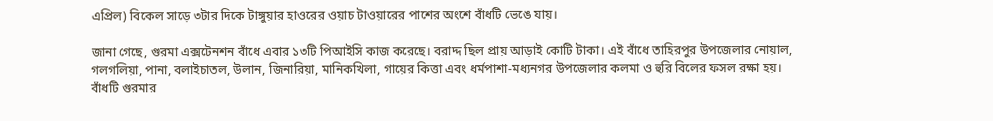এপ্রিল) বিকেল সাড়ে ৩টার দিকে টাঙ্গুয়ার হাওরের ওয়াচ টাওয়ারের পাশের অংশে বাঁধটি ভেঙে যায়।

জানা গেছে, গুরমা এক্সটেনশন বাঁধে এবার ১৩টি পিআইসি কাজ করেছে। বরাদ্দ ছিল প্রায় আড়াই কোটি টাকা। এই বাঁধে তাহিরপুর উপজেলার নোয়াল, গলগলিয়া, পানা, বলাইচাতল, উলান, জিনারিয়া, মানিকখিলা, গায়ের কিত্তা এবং ধর্মপাশা-মধ্যনগর উপজেলার কলমা ও হুরি বিলের ফসল রক্ষা হয়। বাঁধটি গুরমার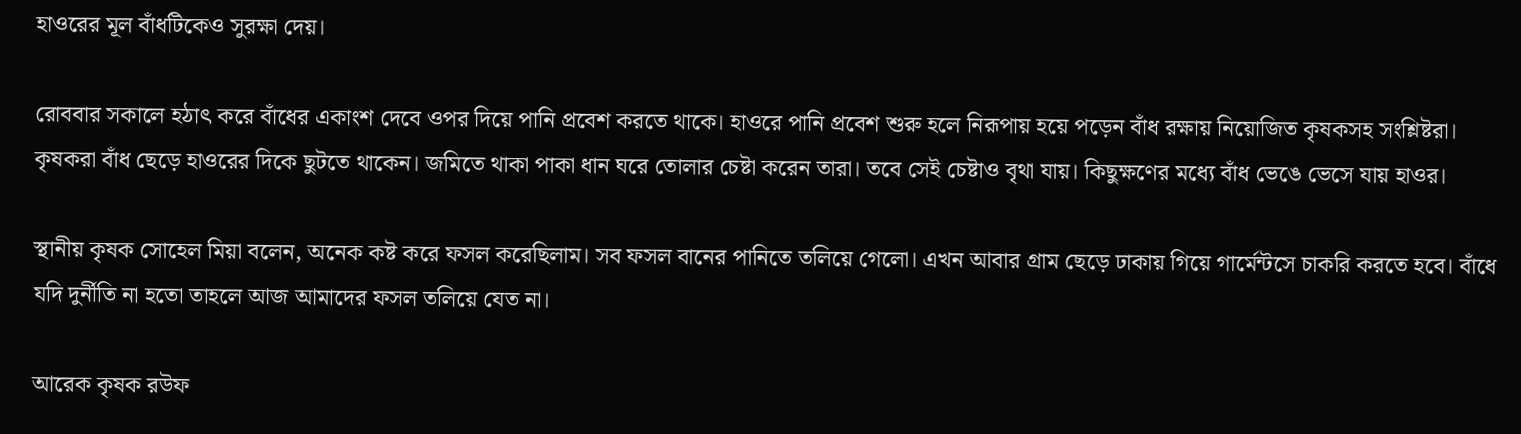হাওরের মূল বাঁধটিকেও সুরক্ষা দেয়।

রোববার সকালে হঠাৎ করে বাঁধের একাংশ দেবে ওপর দিয়ে পানি প্রবেশ করতে থাকে। হাওরে পানি প্রবেশ শুরু হলে নিরূপায় হয়ে পড়েন বাঁধ রক্ষায় নিয়োজিত কৃষকসহ সংশ্লিষ্টরা। কৃষকরা বাঁধ ছেড়ে হাওরের দিকে ছুটতে থাকেন। জমিতে থাকা পাকা ধান ঘরে তোলার চেষ্টা করেন তারা। তবে সেই চেষ্টাও বৃথা যায়। কিছুক্ষণের মধ্যে বাঁধ ভেঙে ভেসে যায় হাওর।

স্থানীয় কৃষক সোহেল মিয়া বলেন, অনেক কষ্ট করে ফসল করেছিলাম। সব ফসল বানের পানিতে তলিয়ে গেলো। এখন আবার গ্রাম ছেড়ে ঢাকায় গিয়ে গার্মেন্টসে চাকরি করতে হবে। বাঁধে যদি দুর্নীতি না হতো তাহলে আজ আমাদের ফসল তলিয়ে যেত না।

আরেক কৃষক রউফ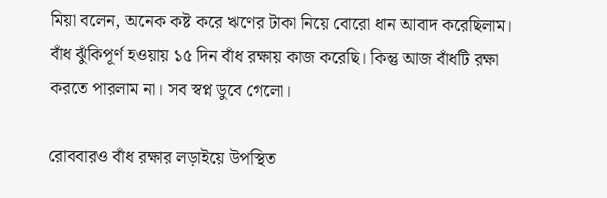মিয়া বলেন, অনেক কষ্ট করে ঋণের টাকা নিয়ে বোরো ধান আবাদ করেছিলাম। বাঁধ ঝুঁকিপূর্ণ হওয়ায় ১৫ দিন বাঁধ রক্ষায় কাজ করেছি। কিন্তু আজ বাঁধটি রক্ষা করতে পারলাম না। সব স্বপ্ন ডুবে গেলো।

রোববারও বাঁধ রক্ষার লড়াইয়ে উপস্থিত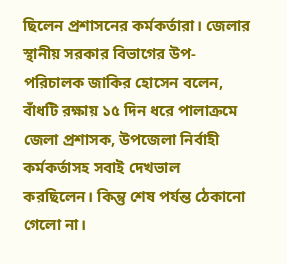ছিলেন প্রশাসনের কর্মকর্তারা। জেলার স্থানীয় সরকার বিভাগের উপ-পরিচালক জাকির হোসেন বলেন, বাঁধটি রক্ষায় ১৫ দিন ধরে পালাক্রমে জেলা প্রশাসক, উপজেলা নির্বাহী কর্মকর্তাসহ সবাই দেখভাল করছিলেন। কিন্তু শেষ পর্যন্ত ঠেকানো গেলো না।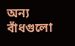অন্য বাঁধগুলো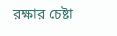রক্ষার চেষ্টা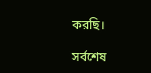করছি।

সর্বশেষ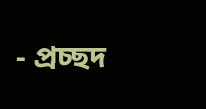- প্রচ্ছদ